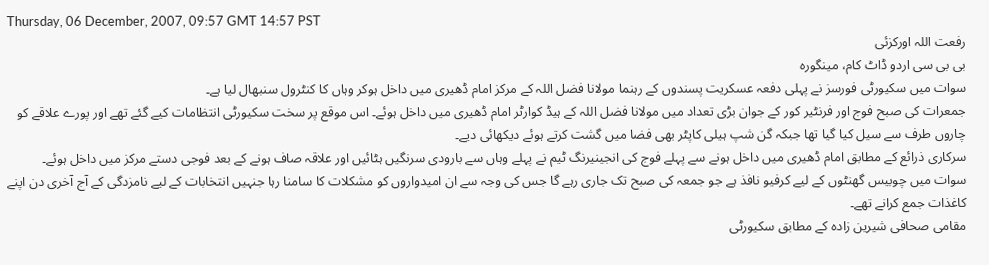Thursday, 06 December, 2007, 09:57 GMT 14:57 PST
رفعت اللہ اورکزئی
بی بی سی اردو ڈاٹ کام، مینگورہ
سوات میں سکیورٹی فورسز نے پہلی دفعہ عسکریت پسندوں کے رہنما مولانا فضل اللہ کے مرکز امام ڈھیری میں داخل ہوکر وہاں کا کنٹرول سنبھال لیا ہے۔
جمعرات کی صبح فوج اور فرنٹیر کور کے جوان بڑی تعداد میں مولانا فضل اللہ کے ہیڈ کوارٹر امام ڈھیری میں داخل ہوئے۔ اس موقع پر سخت سکیورٹی انتظامات کیے گئے تھے اور پورے علاقے کو چاروں طرف سے سیل کیا گیا تھا جبکہ گن شپ ہیلی کاپٹر بھی فضا میں گشت کرتے ہوئے دیکھائی دیے۔
سرکاری ذرائع کے مطابق امام ڈھیری میں داخل ہونے سے پہلے فوج کی انجینیرنگ ٹیم نے پہلے وہاں سے بارودی سرنگیں ہٹائیں اور علاقہ صاف ہونے کے بعد فوجی دستے مرکز میں داخل ہوئے۔
سوات میں چوبیس گھنٹوں کے لیے کرفیو نافذ ہے جو جمعہ کی صبح تک جاری رہے گا جس کی وجہ سے ان امیدواروں کو مشکلات کا سامنا رہا جنہیں انتخابات کے لیے نامزدگی کے آج آخری دن اپنے کاغذات جمع کرانے تھے۔
مقامی صحافی شیرین زادہ کے مطابق سکیورٹی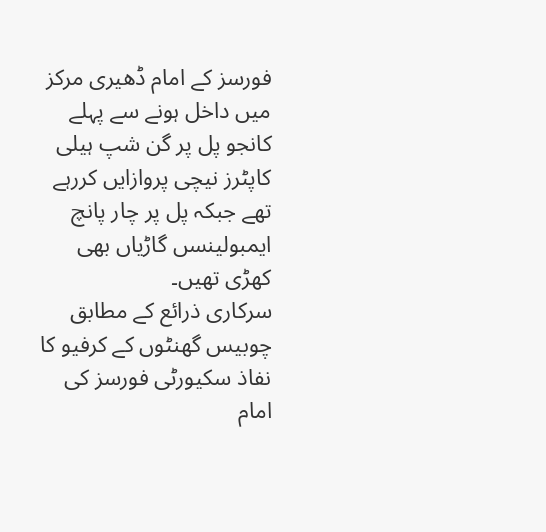فورسز کے امام ڈھیری مرکز میں داخل ہونے سے پہلے کانجو پل پر گن شپ ہیلی کاپٹرز نیچی پروازایں کررہے تھے جبکہ پل پر چار پانچ ایمبولینسں گاڑیاں بھی کھڑی تھیں۔
سرکاری ذرائع کے مطابق چوبیس گھنٹوں کے کرفیو کا نفاذ سکیورٹی فورسز کی امام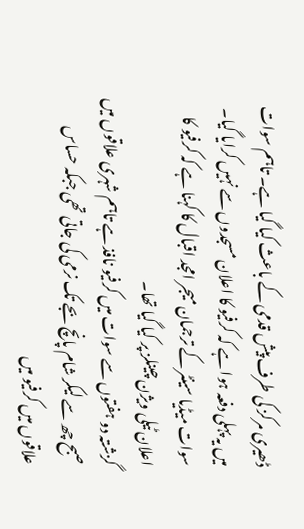ڈھیری مرکز کی طرف پیش قدمی کے باعث کیا گیا ہے۔ تاہم سوات میں یہ پہلی دفعہ ہوا ہے کہ کرفیو کا اعلان مسجدوں سے نہیں کرایا گیا۔ سوات میڈیا سینٹر کے ترجمان میجر امجد اقبال کا کہنا ہے کہ کرفیو کا اعلان ٹیلی ویژن چینلز پر کیا گیا تھا۔
گزشتہ دو ہفتوں سے سوات میں کرفیو نافذ ہے تاہم شہری علاقوں میں صبح چھ سے لیکر شام پانچ بجے تک نرمی کی جاتی تھی جبکہ حساس علاقوں میں کرفیو میں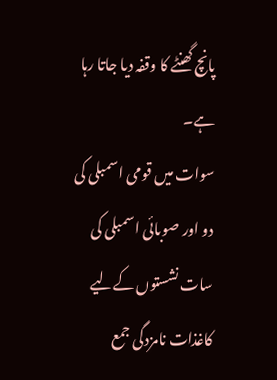پانچ گھنٹے کا وقفہ دیا جاتا رہا ہے۔
سوات میں قومی اسمبلی کی دو اور صوبائی اسمبلی کی سات نشستوں کےلیے کاغذات نامزدگی جمع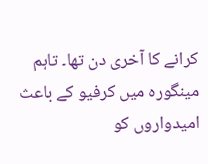کرانے کا آخری دن تھا۔ تاہم مینگورہ میں کرفیو کے باعث امیدواروں کو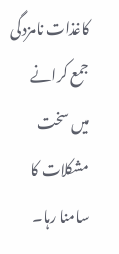کاغذات نامزدگی جمع کرانے میں سخت مشکلات کا سامنا رہا۔